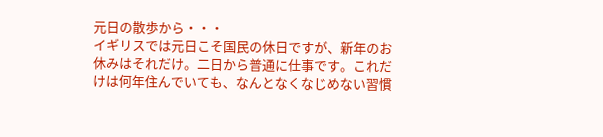元日の散歩から・・・
イギリスでは元日こそ国民の休日ですが、新年のお休みはそれだけ。二日から普通に仕事です。これだけは何年住んでいても、なんとなくなじめない習慣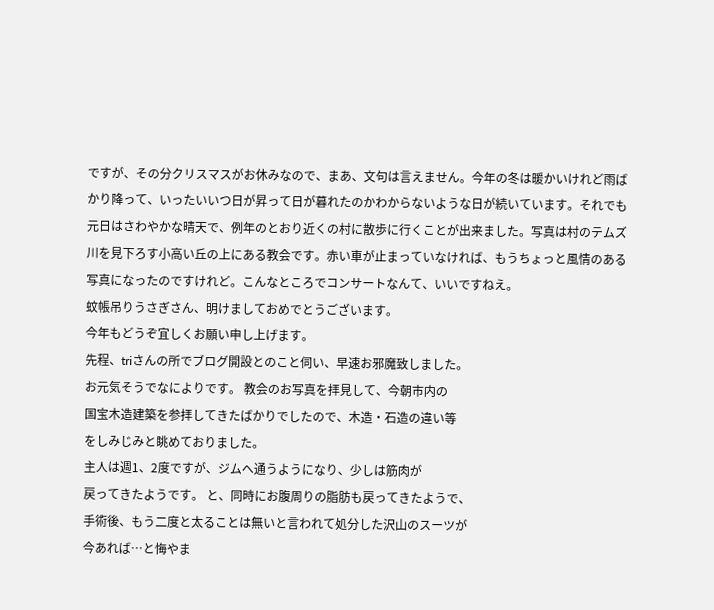ですが、その分クリスマスがお休みなので、まあ、文句は言えません。今年の冬は暖かいけれど雨ばかり降って、いったいいつ日が昇って日が暮れたのかわからないような日が続いています。それでも元日はさわやかな晴天で、例年のとおり近くの村に散歩に行くことが出来ました。写真は村のテムズ川を見下ろす小高い丘の上にある教会です。赤い車が止まっていなければ、もうちょっと風情のある写真になったのですけれど。こんなところでコンサートなんて、いいですねえ。
蚊帳吊りうさぎさん、明けましておめでとうございます。
今年もどうぞ宜しくお願い申し上げます。
先程、triさんの所でブログ開設とのこと伺い、早速お邪魔致しました。
お元気そうでなによりです。 教会のお写真を拝見して、今朝市内の
国宝木造建築を参拝してきたばかりでしたので、木造・石造の違い等
をしみじみと眺めておりました。
主人は週1、2度ですが、ジムへ通うようになり、少しは筋肉が
戻ってきたようです。 と、同時にお腹周りの脂肪も戻ってきたようで、
手術後、もう二度と太ることは無いと言われて処分した沢山のスーツが
今あれば…と悔やま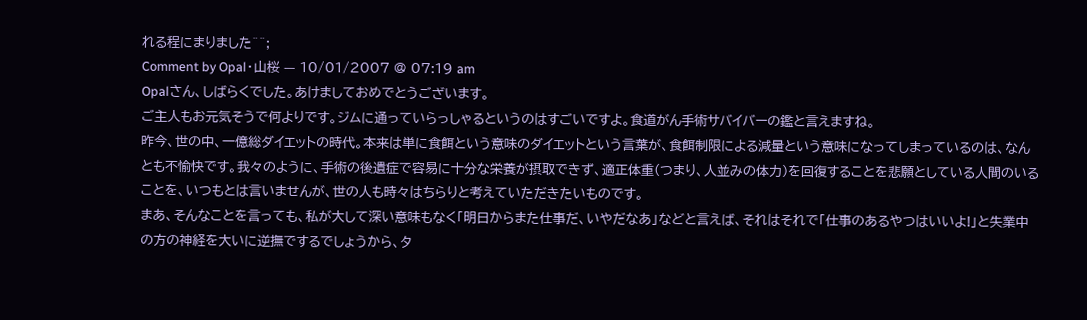れる程にまりました^^;
Comment by Opal・山桜 — 10/01/2007 @ 07:19 am
Opalさん、しばらくでした。あけましておめでとうございます。
ご主人もお元気そうで何よりです。ジムに通っていらっしゃるというのはすごいですよ。食道がん手術サバイバーの鑑と言えますね。
昨今、世の中、一億総ダイエットの時代。本来は単に食餌という意味のダイエットという言葉が、食餌制限による減量という意味になってしまっているのは、なんとも不愉快です。我々のように、手術の後遺症で容易に十分な栄養が摂取できず、適正体重(つまり、人並みの体力)を回復することを悲願としている人間のいることを、いつもとは言いませんが、世の人も時々はちらりと考えていただきたいものです。
まあ、そんなことを言っても、私が大して深い意味もなく「明日からまた仕事だ、いやだなあ」などと言えば、それはそれで「仕事のあるやつはいいよ!」と失業中の方の神経を大いに逆撫でするでしょうから、タ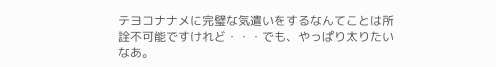テヨコナナメに完璧な気遣いをするなんてことは所詮不可能ですけれど・・・でも、やっぱり太りたいなあ。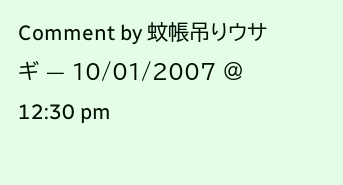Comment by 蚊帳吊りウサギ — 10/01/2007 @ 12:30 pm